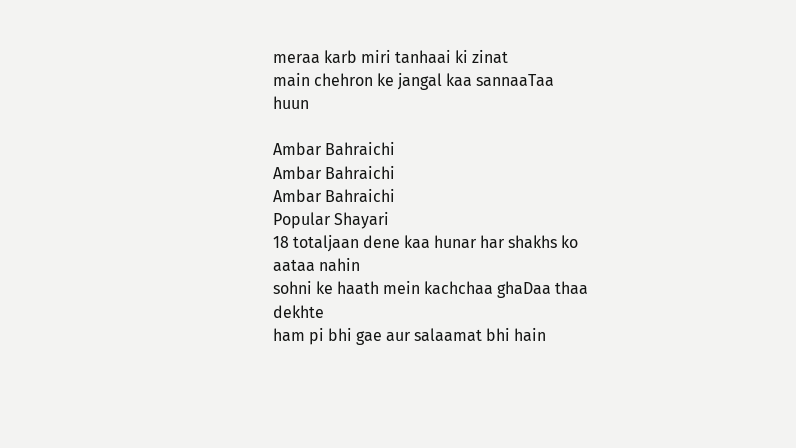meraa karb miri tanhaai ki zinat
main chehron ke jangal kaa sannaaTaa huun

Ambar Bahraichi
Ambar Bahraichi
Ambar Bahraichi
Popular Shayari
18 totaljaan dene kaa hunar har shakhs ko aataa nahin
sohni ke haath mein kachchaa ghaDaa thaa dekhte
ham pi bhi gae aur salaamat bhi hain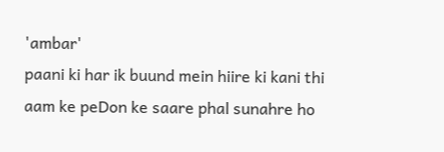'ambar'
paani ki har ik buund mein hiire ki kani thi
aam ke peDon ke saare phal sunahre ho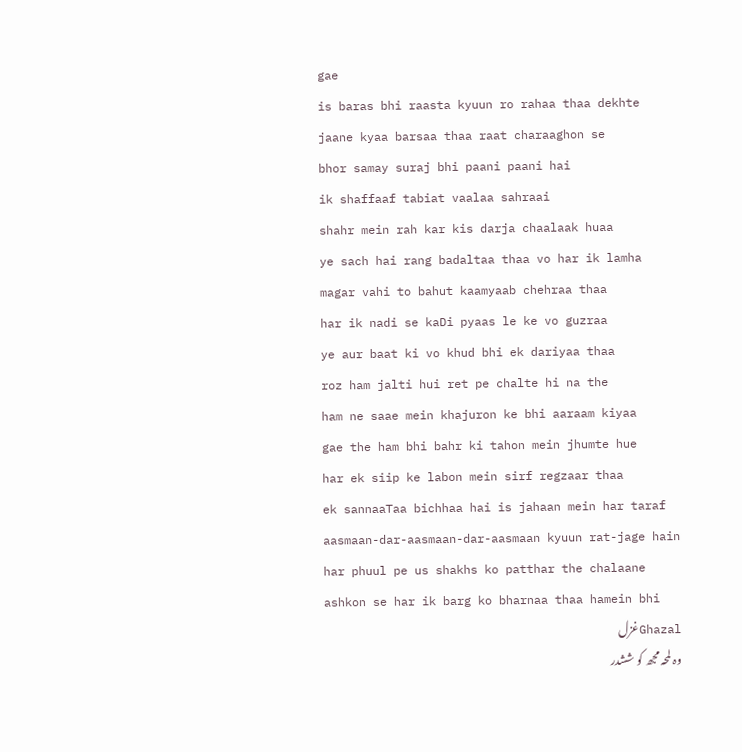gae
is baras bhi raasta kyuun ro rahaa thaa dekhte
jaane kyaa barsaa thaa raat charaaghon se
bhor samay suraj bhi paani paani hai
ik shaffaaf tabiat vaalaa sahraai
shahr mein rah kar kis darja chaalaak huaa
ye sach hai rang badaltaa thaa vo har ik lamha
magar vahi to bahut kaamyaab chehraa thaa
har ik nadi se kaDi pyaas le ke vo guzraa
ye aur baat ki vo khud bhi ek dariyaa thaa
roz ham jalti hui ret pe chalte hi na the
ham ne saae mein khajuron ke bhi aaraam kiyaa
gae the ham bhi bahr ki tahon mein jhumte hue
har ek siip ke labon mein sirf regzaar thaa
ek sannaaTaa bichhaa hai is jahaan mein har taraf
aasmaan-dar-aasmaan-dar-aasmaan kyuun rat-jage hain
har phuul pe us shakhs ko patthar the chalaane
ashkon se har ik barg ko bharnaa thaa hamein bhi
Ghazalغزل
وہ لمحہ مجھ کو ششدر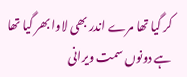کر گیا تھا مرے اندر بھی لاوا بھر گیا تھا ہے دونوں سمت ویرانی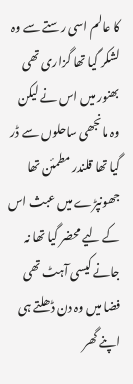کا عالم اسی رستے سے وہ لشکر گیا تھا گزاری تھی بھنور میں اس نے لیکن وہ مانجھی ساحلوں سے ڈر گیا تھا قلندر مطمئن تھا جھونپڑے میں عبث اس کے لیے محضر گیا تھا نہ جانے کیسی آہٹ تھی فضا میں وہ دن ڈھلتے ہی اپنے گھر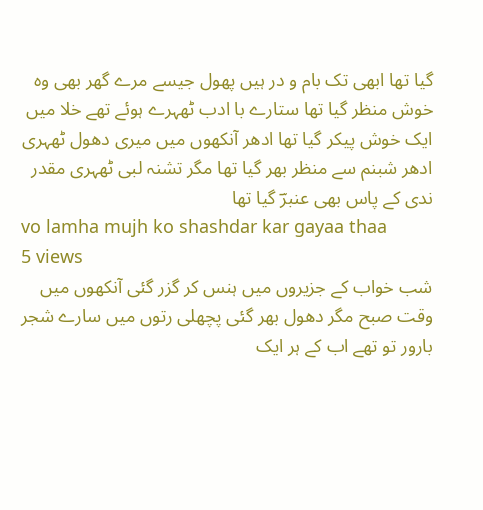گیا تھا ابھی تک بام و در ہیں پھول جیسے مرے گھر بھی وہ خوش منظر گیا تھا ستارے با ادب ٹھہرے ہوئے تھے خلا میں ایک خوش پیکر گیا تھا ادھر آنکھوں میں میری دھول ٹھہری ادھر شبنم سے منظر بھر گیا تھا مگر تشنہ لبی ٹھہری مقدر ندی کے پاس بھی عنبرؔ گیا تھا
vo lamha mujh ko shashdar kar gayaa thaa
5 views
شب خواب کے جزیروں میں ہنس کر گزر گئی آنکھوں میں وقت صبح مگر دھول بھر گئی پچھلی رتوں میں سارے شجر بارور تو تھے اب کے ہر ایک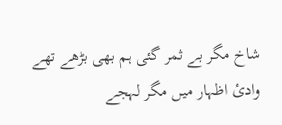شاخ مگر بے ثمر گئی ہم بھی بڑھے تھے وادئ اظہار میں مگر لہجے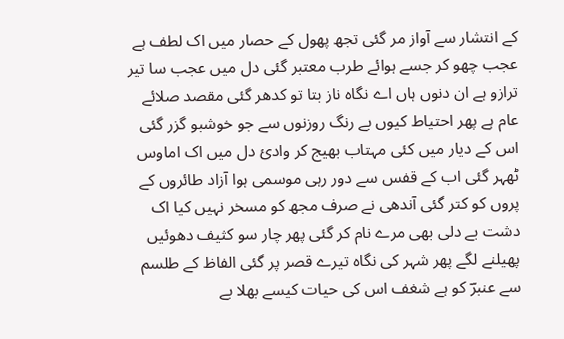کے انتشار سے آواز مر گئی تجھ پھول کے حصار میں اک لطف ہے عجب چھو کر جسے ہوائے طرب معتبر گئی دل میں عجب سا تیر ترازو ہے ان دنوں ہاں اے نگاہ ناز بتا تو کدھر گئی مقصد صلائے عام ہے پھر احتیاط کیوں بے رنگ روزنوں سے جو خوشبو گزر گئی اس کے دیار میں کئی مہتاب بھیج کر وادئ دل میں اک اماوس ٹھہر گئی اب کے قفس سے دور رہی موسمی ہوا آزاد طائروں کے پروں کو کتر گئی آندھی نے صرف مجھ کو مسخر نہیں کیا اک دشت بے دلی بھی مرے نام کر گئی پھر چار سو کثیف دھوئیں پھیلنے لگے پھر شہر کی نگاہ تیرے قصر پر گئی الفاظ کے طلسم سے عنبرؔ کو ہے شغف اس کی حیات کیسے بھلا بے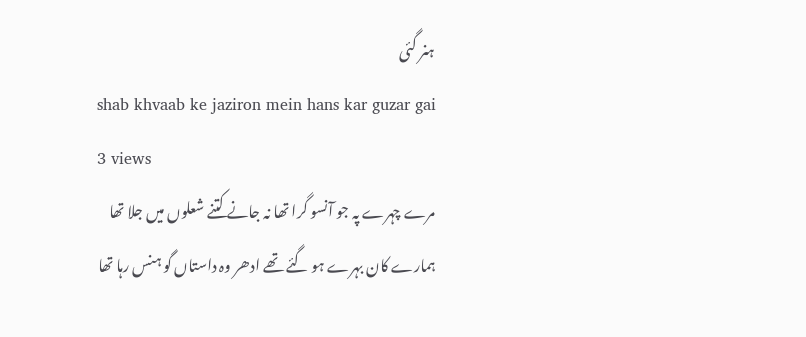ہنر گئی
shab khvaab ke jaziron mein hans kar guzar gai
3 views
مرے چہرے پہ جو آنسو گرا تھا نہ جانے کتنے شعلوں میں جلا تھا ہمارے کان بہرے ہو گئے تھے ادھر وہ داستاں گو ہنس رہا تھا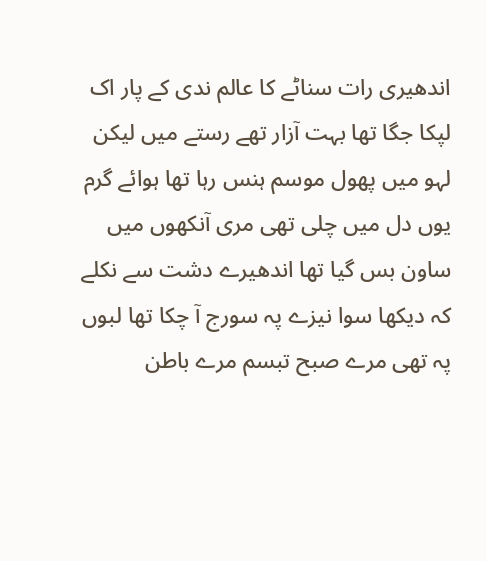اندھیری رات سناٹے کا عالم ندی کے پار اک لپکا جگا تھا بہت آزار تھے رستے میں لیکن لہو میں پھول موسم ہنس رہا تھا ہوائے گرم یوں دل میں چلی تھی مری آنکھوں میں ساون بس گیا تھا اندھیرے دشت سے نکلے کہ دیکھا سوا نیزے پہ سورج آ چکا تھا لبوں پہ تھی مرے صبح تبسم مرے باطن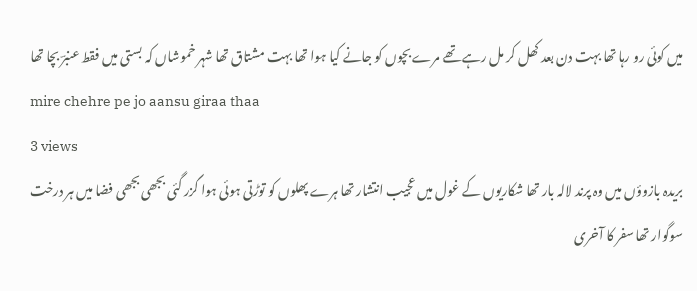میں کوئی رو رہا تھا بہت دن بعد کھل کر مل رہے تھے مرے بچوں کو جانے کیا ہوا تھا بہت مشتاق تھا شہر خموشاں کہ بستی میں فقط عنبرؔ بچا تھا
mire chehre pe jo aansu giraa thaa
3 views
بریدہ بازوؤں میں وہ پرند لالہ بار تھا شکاریوں کے غول میں عجیب انتشار تھا ہرے پھلوں کو توڑتی ہوئی ہوا گزر گئی بجھی بجھی فضا میں ہر درخت سوگوار تھا سفر کا آخری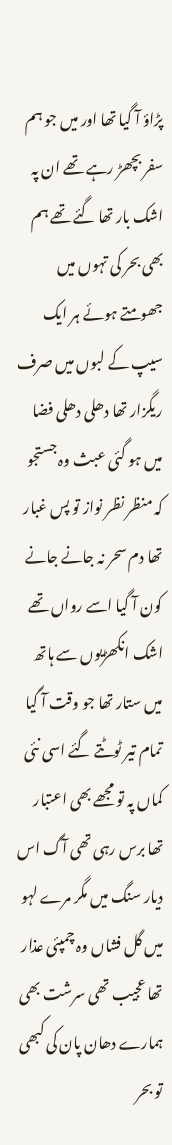پڑاؤ آ گیا تھا اور میں جو ہم سفر بچھڑ رہے تھے ان پہ اشک بار تھا گئے تھے ہم بھی بحر کی تہوں میں جھومتے ہوئے ہر ایک سیپ کے لبوں میں صرف ریگزار تھا دھلی دھلی فضا میں ہو گئی عبث وہ جستجو کہ منظر نظر نواز تو پس غبار تھا دم سحر نہ جانے جانے کون آ گیا اسے رواں تھے اشک انکھڑیوں سے ہاتھ میں ستار تھا جو وقت آ گیا تمام تیر ٹوٹتے گئے اسی نئی کماں پہ تو مجھے بھی اعتبار تھا برس رہی تھی آگ اس دیار سنگ میں مگر مرے لہو میں گل فشاں وہ چمپئی عذار تھا عجیب تھی سرشت بھی ہمارے دھان پان کی کبھی تو بحر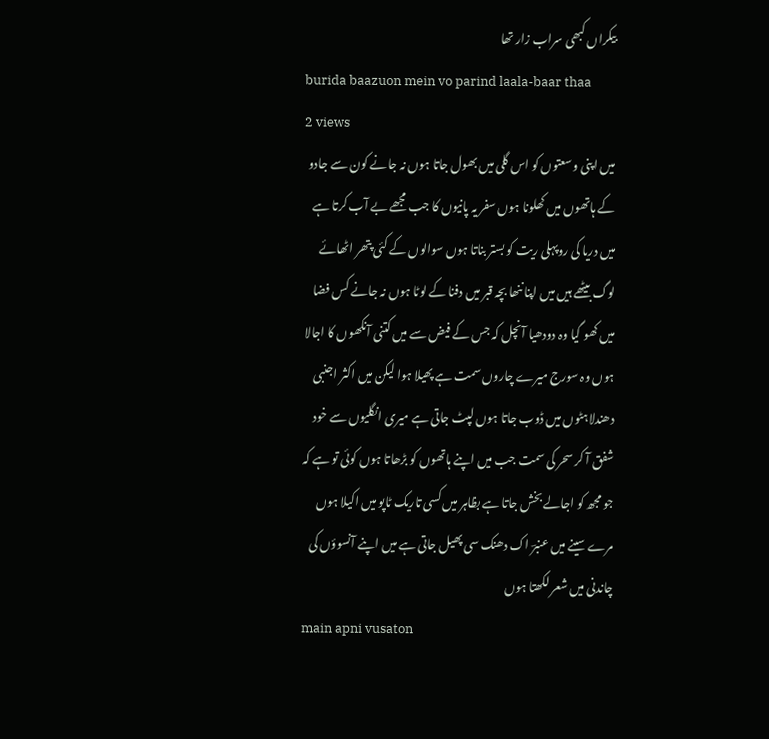بیکراں کبھی سراب زار تھا
burida baazuon mein vo parind laala-baar thaa
2 views
میں اپنی وسعتوں کو اس گلی میں بھول جاتا ہوں نہ جانے کون سے جادو کے ہاتھوں میں کھلونا ہوں سفر یہ پانیوں کا جب مجھے بے آب کرتا ہے میں دریا کی روپہلی ریت کو بستر بناتا ہوں سوالوں کے کئی پتھر اٹھائے لوگ بیٹھے ہیں میں اپنا ننھا بچہ قبر میں دفنا کے لوٹا ہوں نہ جانے کس فضا میں کھو گیا وہ دودھیا آنچل کہ جس کے فیض سے میں کتنی آنکھوں کا اجالا ہوں وہ سورج میرے چاروں سمت ہے پھیلا ہوا لیکن میں اکثر اجنبی دھندلاہٹوں میں ڈوب جاتا ہوں لپٹ جاتی ہے میری انگلیوں سے خود شفق آ کر سحر کی سمت جب میں اپنے ہاتھوں کو بڑھاتا ہوں کوئی تو ہے کہ جو مجھ کو اجالے بخش جاتا ہے بظاہر میں کسی تاریک ٹاپو میں اکیلا ہوں مرے سینے میں عنبرؔ اک دھنک سی پھیل جاتی ہے میں اپنے آنسوؤں کی چاندنی میں شعر لکھتا ہوں
main apni vusaton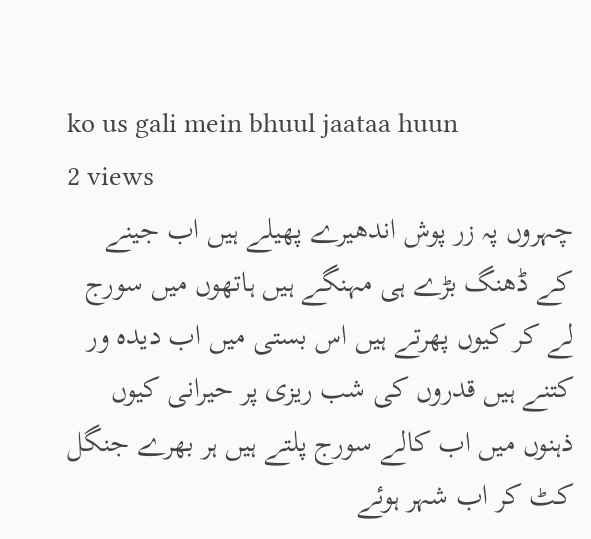ko us gali mein bhuul jaataa huun
2 views
چہروں پہ زر پوش اندھیرے پھیلے ہیں اب جینے کے ڈھنگ بڑے ہی مہنگے ہیں ہاتھوں میں سورج لے کر کیوں پھرتے ہیں اس بستی میں اب دیدہ ور کتنے ہیں قدروں کی شب ریزی پر حیرانی کیوں ذہنوں میں اب کالے سورج پلتے ہیں ہر بھرے جنگل کٹ کر اب شہر ہوئے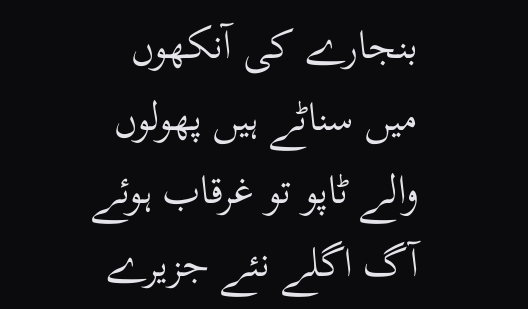بنجارے کی آنکھوں میں سناٹے ہیں پھولوں والے ٹاپو تو غرقاب ہوئے آگ اگلے نئے جزیرے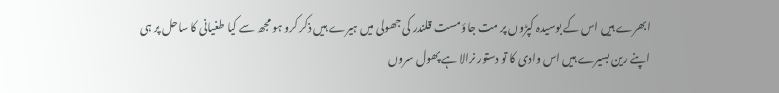ابھرے ہیں اس کے بوسیدہ کپڑوں پر مت جاؤ مست قلندر کی جھولی میں ہیرے ہیں ذکر کرو ہو مجھ سے کیا طغیانی کا ساحل پر ہی اپنے رین بسیرے ہیں اس وادی کا تو دستور نرالا ہے پھول سروں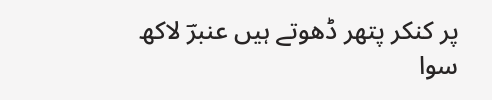پر کنکر پتھر ڈھوتے ہیں عنبرؔ لاکھ سوا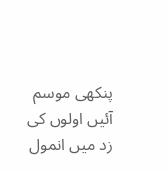پنکھی موسم آئیں اولوں کی زد میں انمول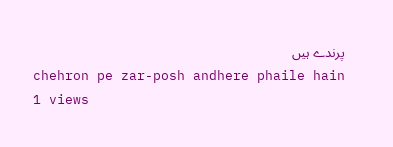پرندے ہیں
chehron pe zar-posh andhere phaile hain
1 views